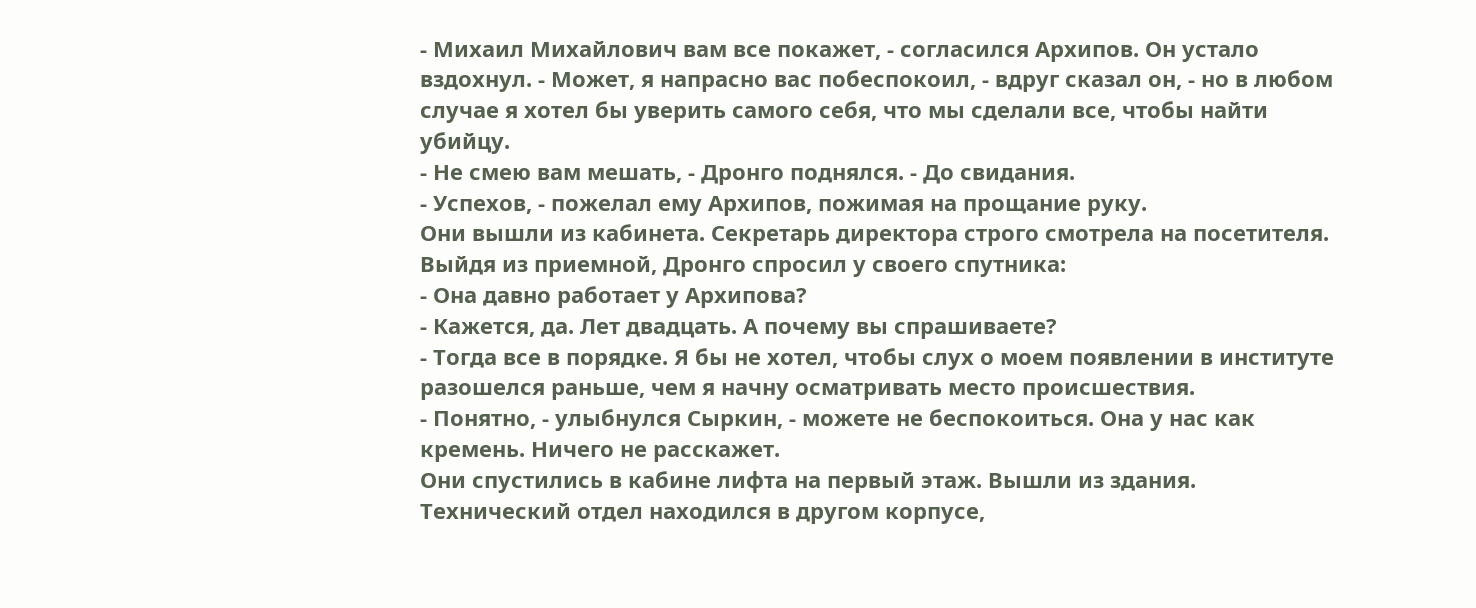- Михаил Михайлович вам все покажет, - согласился Архипов. Он устало вздохнул. - Может, я напрасно вас побеспокоил, - вдруг сказал он, - но в любом случае я хотел бы уверить самого себя, что мы сделали все, чтобы найти убийцу.
- Не смею вам мешать, - Дронго поднялся. - До свидания.
- Успехов, - пожелал ему Архипов, пожимая на прощание руку.
Они вышли из кабинета. Секретарь директора строго смотрела на посетителя. Выйдя из приемной, Дронго спросил у своего спутника:
- Она давно работает у Архипова?
- Кажется, да. Лет двадцать. А почему вы спрашиваете?
- Тогда все в порядке. Я бы не хотел, чтобы слух о моем появлении в институте разошелся раньше, чем я начну осматривать место происшествия.
- Понятно, - улыбнулся Сыркин, - можете не беспокоиться. Она у нас как кремень. Ничего не расскажет.
Они спустились в кабине лифта на первый этаж. Вышли из здания. Технический отдел находился в другом корпусе,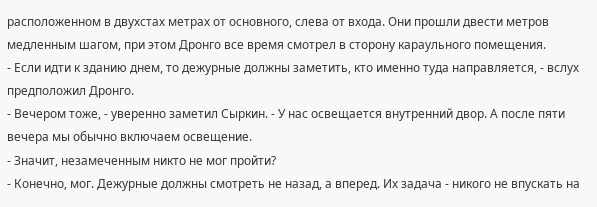расположенном в двухстах метрах от основного, слева от входа. Они прошли двести метров медленным шагом, при этом Дронго все время смотрел в сторону караульного помещения.
- Если идти к зданию днем, то дежурные должны заметить, кто именно туда направляется, - вслух предположил Дронго.
- Вечером тоже, - уверенно заметил Сыркин. - У нас освещается внутренний двор. А после пяти вечера мы обычно включаем освещение.
- Значит, незамеченным никто не мог пройти?
- Конечно, мог. Дежурные должны смотреть не назад, а вперед. Их задача - никого не впускать на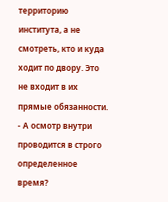территорию института, а не смотреть, кто и куда ходит по двору. Это не входит в их прямые обязанности.
- А осмотр внутри проводится в строго определенное время?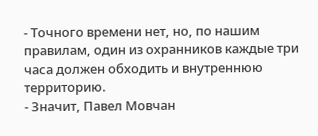- Точного времени нет, но, по нашим правилам, один из охранников каждые три часа должен обходить и внутреннюю территорию.
- Значит, Павел Мовчан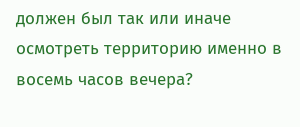должен был так или иначе осмотреть территорию именно в восемь часов вечера?